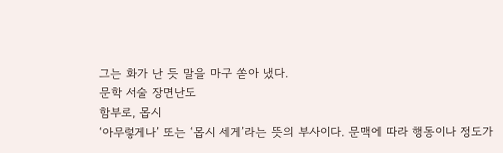그는 화가 난 듯 말을 마구 쏟아 냈다.
문학 서술 장면난도
함부로, 몹시
‘아무렇게나’ 또는 ‘몹시 세게’라는 뜻의 부사이다. 문맥에 따라 행동이나 정도가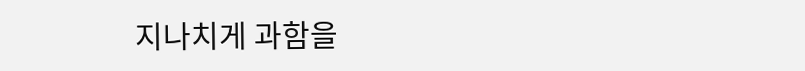지나치게 과함을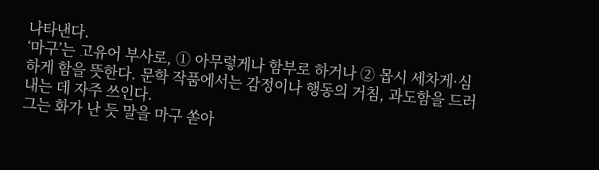나타낸다.
‘마구’는 고유어 부사로, ① 아무렇게나 함부로 하거나 ② 몹시 세차게·심하게 함을 뜻한다. 문학 작품에서는 감정이나 행동의 거침, 과도함을 드러내는 데 자주 쓰인다.
그는 화가 난 듯 말을 마구 쏟아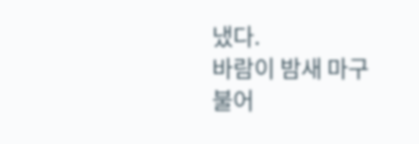냈다.
바람이 밤새 마구 불어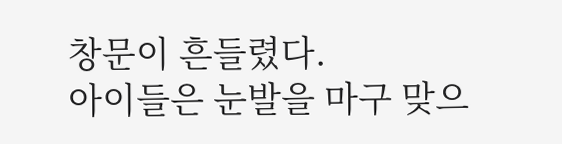창문이 흔들렸다.
아이들은 눈발을 마구 맞으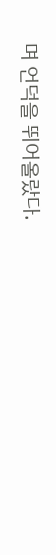며 언덕을 뛰어올랐다.